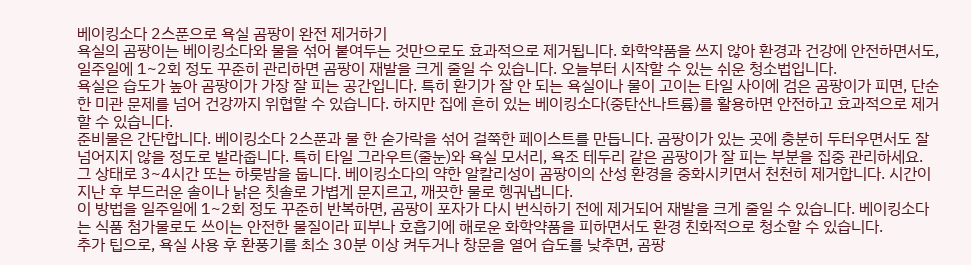베이킹소다 2스푼으로 욕실 곰팡이 완전 제거하기
욕실의 곰팡이는 베이킹소다와 물을 섞어 붙여두는 것만으로도 효과적으로 제거됩니다. 화학약품을 쓰지 않아 환경과 건강에 안전하면서도, 일주일에 1~2회 정도 꾸준히 관리하면 곰팡이 재발을 크게 줄일 수 있습니다. 오늘부터 시작할 수 있는 쉬운 청소법입니다.
욕실은 습도가 높아 곰팡이가 가장 잘 피는 공간입니다. 특히 환기가 잘 안 되는 욕실이나 물이 고이는 타일 사이에 검은 곰팡이가 피면, 단순한 미관 문제를 넘어 건강까지 위협할 수 있습니다. 하지만 집에 흔히 있는 베이킹소다(중탄산나트륨)를 활용하면 안전하고 효과적으로 제거할 수 있습니다.
준비물은 간단합니다. 베이킹소다 2스푼과 물 한 숟가락을 섞어 걸쭉한 페이스트를 만듭니다. 곰팡이가 있는 곳에 충분히 두터우면서도 잘 넘어지지 않을 정도로 발라줍니다. 특히 타일 그라우트(줄눈)와 욕실 모서리, 욕조 테두리 같은 곰팡이가 잘 피는 부분을 집중 관리하세요.
그 상태로 3~4시간 또는 하룻밤을 둡니다. 베이킹소다의 약한 알칼리성이 곰팡이의 산성 환경을 중화시키면서 천천히 제거합니다. 시간이 지난 후 부드러운 솔이나 낡은 칫솔로 가볍게 문지르고, 깨끗한 물로 헹궈냅니다.
이 방법을 일주일에 1~2회 정도 꾸준히 반복하면, 곰팡이 포자가 다시 번식하기 전에 제거되어 재발을 크게 줄일 수 있습니다. 베이킹소다는 식품 첨가물로도 쓰이는 안전한 물질이라 피부나 호흡기에 해로운 화학약품을 피하면서도 환경 친화적으로 청소할 수 있습니다.
추가 팁으로, 욕실 사용 후 환풍기를 최소 30분 이상 켜두거나 창문을 열어 습도를 낮추면, 곰팡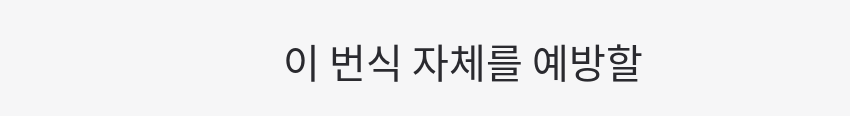이 번식 자체를 예방할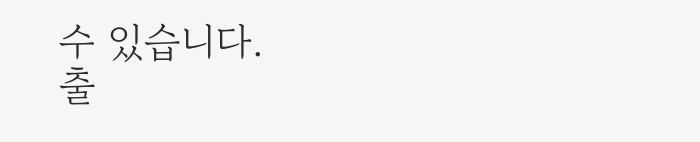수 있습니다.
출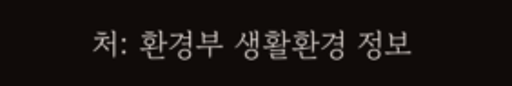처: 환경부 생활환경 정보